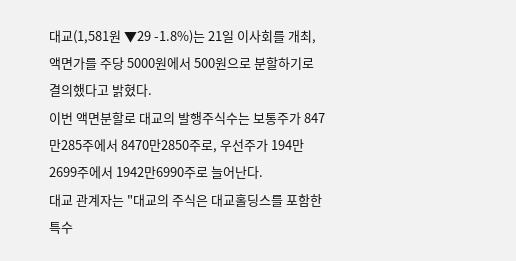대교(1,581원 ▼29 -1.8%)는 21일 이사회를 개최, 액면가를 주당 5000원에서 500원으로 분할하기로 결의했다고 밝혔다.
이번 액면분할로 대교의 발행주식수는 보통주가 847만285주에서 8470만2850주로, 우선주가 194만2699주에서 1942만6990주로 늘어난다.
대교 관계자는 "대교의 주식은 대교홀딩스를 포함한 특수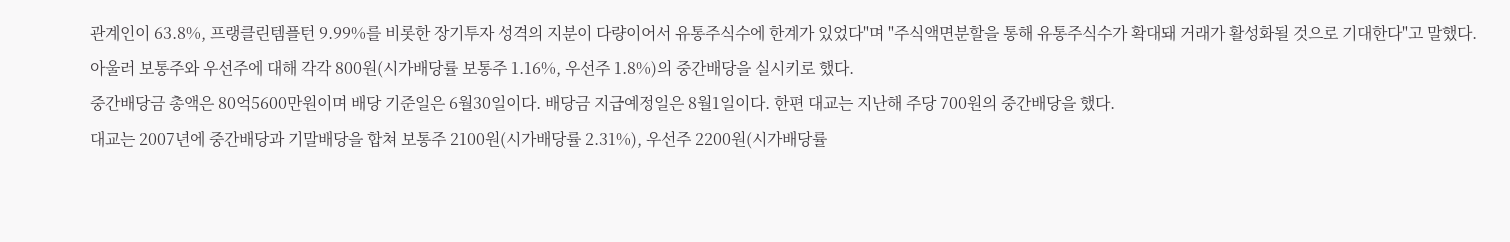관계인이 63.8%, 프랭클린템플턴 9.99%를 비롯한 장기투자 성격의 지분이 다량이어서 유통주식수에 한계가 있었다"며 "주식액면분할을 통해 유통주식수가 확대돼 거래가 활성화될 것으로 기대한다"고 말했다.
아울러 보통주와 우선주에 대해 각각 800원(시가배당률 보통주 1.16%, 우선주 1.8%)의 중간배당을 실시키로 했다.
중간배당금 총액은 80억5600만원이며 배당 기준일은 6월30일이다. 배당금 지급예정일은 8월1일이다. 한편 대교는 지난해 주당 700원의 중간배당을 했다.
대교는 2007년에 중간배당과 기말배당을 합쳐 보통주 2100원(시가배당률 2.31%), 우선주 2200원(시가배당률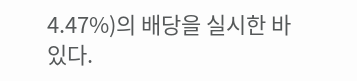4.47%)의 배당을 실시한 바 있다.